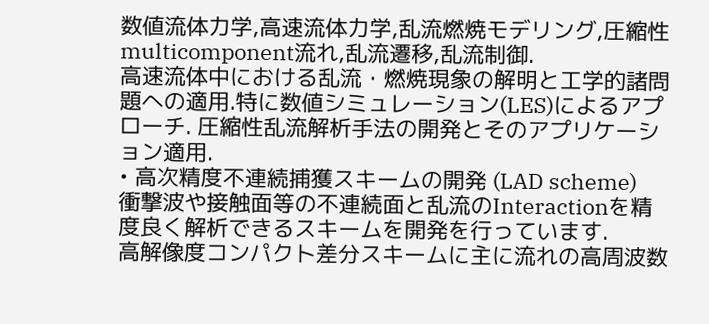数値流体力学,高速流体力学,乱流燃焼モデリング,圧縮性multicomponent流れ,乱流遷移,乱流制御.
高速流体中における乱流・燃焼現象の解明と工学的諸問題への適用.特に数値シミュレーション(LES)によるアプローチ. 圧縮性乱流解析手法の開発とそのアプリケーション適用.
• 高次精度不連続捕獲スキームの開発 (LAD scheme)
衝撃波や接触面等の不連続面と乱流のInteractionを精度良く解析できるスキームを開発を行っています.
高解像度コンパクト差分スキームに主に流れの高周波数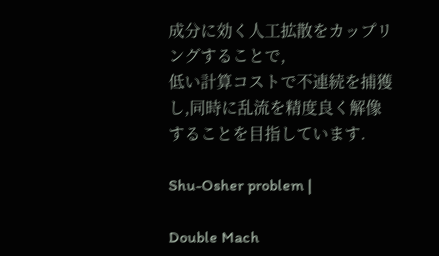成分に効く人工拡散をカップリングすることで,
低い計算コストで不連続を捕獲し,同時に乱流を精度良く解像することを目指しています.

Shu-Osher problem |

Double Mach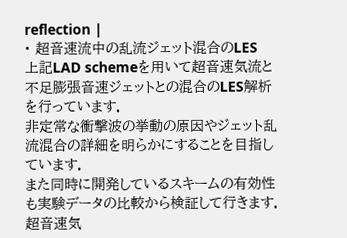reflection |
• 超音速流中の乱流ジェット混合のLES
上記LAD schemeを用いて超音速気流と不足膨張音速ジェットとの混合のLES解析を行っています.
非定常な衝撃波の挙動の原因やジェット乱流混合の詳細を明らかにすることを目指しています.
また同時に開発しているスキームの有効性も実験データの比較から検証して行きます.
超音速気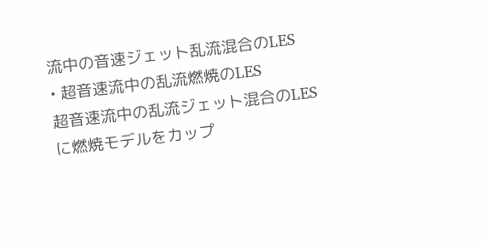流中の音速ジェット乱流混合のLES
• 超音速流中の乱流燃焼のLES
超音速流中の乱流ジェット混合のLESに燃焼モデルをカップ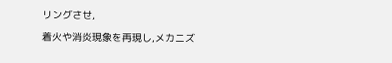リングさせ,
着火や消炎現象を再現し,メカニズ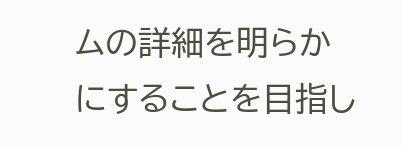ムの詳細を明らかにすることを目指し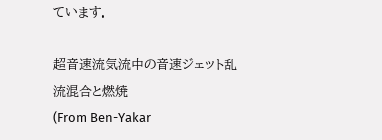ています.

超音速流気流中の音速ジェット乱流混合と燃焼
(From Ben-Yakar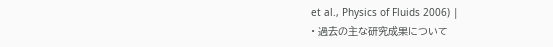et al., Physics of Fluids 2006) |
• 過去の主な研究成果について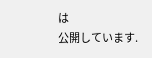は
公開しています.